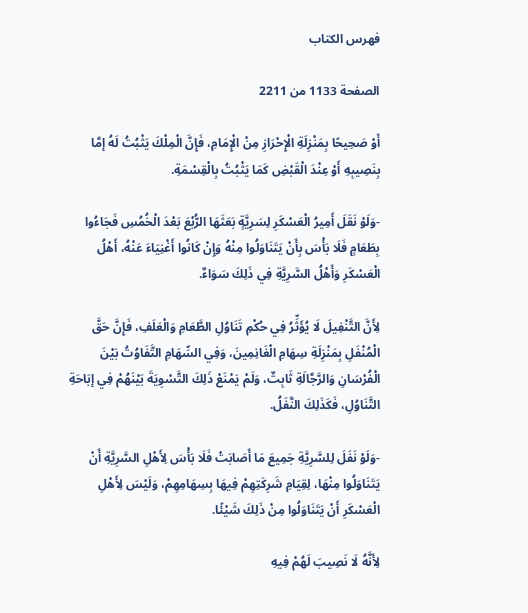فهرس الكتاب

الصفحة 1133 من 2211

أَوْ صَحِيحًا بِمَنْزِلَةِ الْإِحْرَازِ مِنْ الْإِمَامِ، فَإِنَّ الْمِلْكَ يَثْبُتُ لَهُ إمَّا بِنَصِيبِهِ أَوْ عِنْدَ الْقَبْضِ كَمَا يَثْبُتُ بِالْقِسْمَةِ.

-وَلَوْ نَقَلَ أَمِيرُ الْعَسْكَرِ لِسَرِيَّةٍ بَعَثَهَا الرُّبْعَ بَعْدَ الْخُمُسِ فَجَاءُوا بِطَعَامٍ فَلَا بَأْسَ بِأَنْ يَتَنَاوَلُوا مِنْهُ وَإِنْ كَانُوا أَغْنِيَاءَ عَنْهُ، أَهْلُ الْعَسْكَرِ وَأَهْلُ السَّرِيَّةِ فِي ذَلِكَ سَوَاءٌ.

لِأَنَّ التَّنْفِيلَ لَا يُؤَثِّرُ فِي حُكْمِ تَنَاوُلِ الطَّعَامِ وَالْعَلَفِ، فَإِنَّ حَقَّ الْمُنْفَلِ بِمَنْزِلَةِ سِهَامِ الْغَانِمِينَ، وَفِي السِّهَامِ التَّفَاوُتُ بَيْنَ الْفُرْسَانِ وَالرَّجَّالَةِ ثَابِتٌ، وَلَمْ يَمْنَعْ ذَلِكَ التَّسْوِيَةَ بَيْنَهُمْ فِي إبَاحَةِ التَّنَاوُلِ، فَكَذَلِكَ النَّفَلُ.

-وَلَوْ نَفَلَ لِلسَّرِيَّةِ جَمِيعَ مَا أَصَابَتْ فَلَا بَأْسَ لِأَهْلِ السَّرِيَّةِ أَنْ يَتَنَاوَلُوا مِنْهَا، لِقِيَامِ شَرِكَتِهِمْ فِيهَا بِسِهَامِهِمْ، وَلَيْسَ لِأَهْلِ الْعَسْكَرِ أَنْ يَتَنَاوَلُوا مِنْ ذَلِكَ شَيْئًا.

لِأَنَّهُ لَا نَصِيبَ لَهُمْ فِيهِ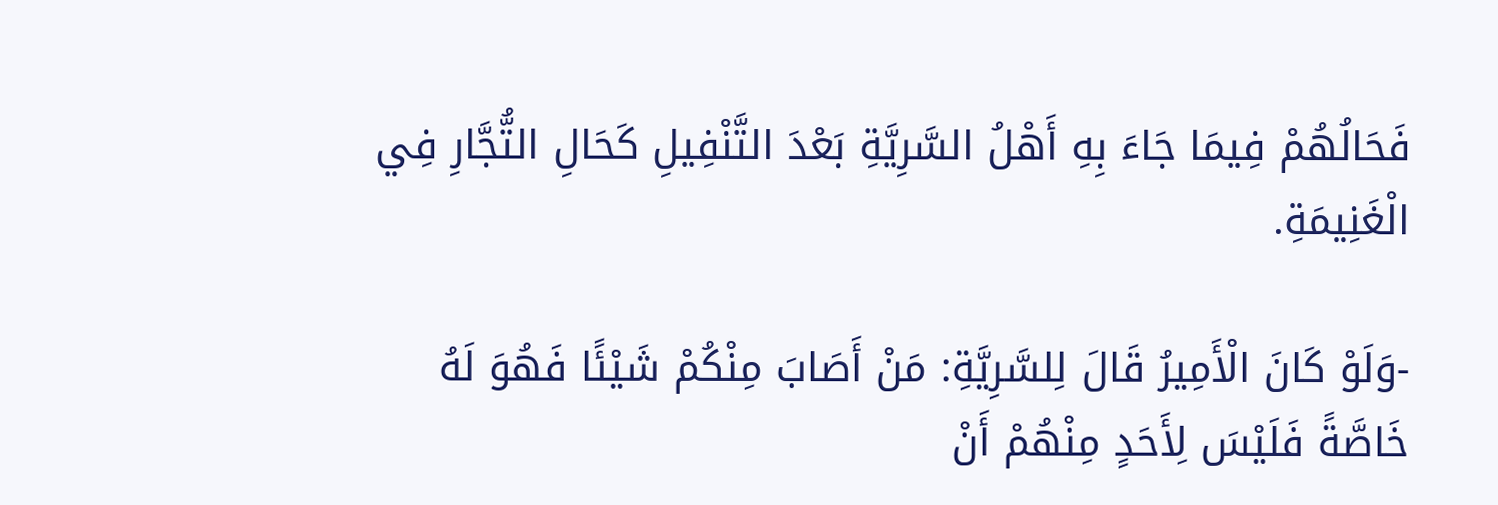فَحَالُهُمْ فِيمَا جَاءَ بِهِ أَهْلُ السَّرِيَّةِ بَعْدَ التَّنْفِيلِ كَحَالِ التُّجَّارِ فِي الْغَنِيمَةِ.

-وَلَوْ كَانَ الْأَمِيرُ قَالَ لِلسَّرِيَّةِ: مَنْ أَصَابَ مِنْكُمْ شَيْئًا فَهُوَ لَهُ خَاصَّةً فَلَيْسَ لِأَحَدٍ مِنْهُمْ أَنْ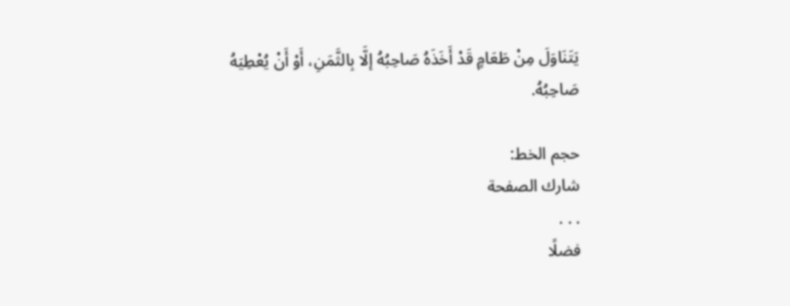يَتَنَاوَلَ مِنْ طَعَامٍ قَدْ أَخَذَهُ صَاحِبُهُ إلَّا بِالثَّمَنِ، أَوْ أَنْ يُعْطِيَهُ صَاحِبُهُ.

حجم الخط:
شارك الصفحة
. . .
فضلًا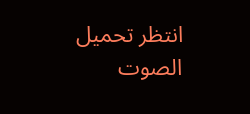انتظر تحميل الصوت